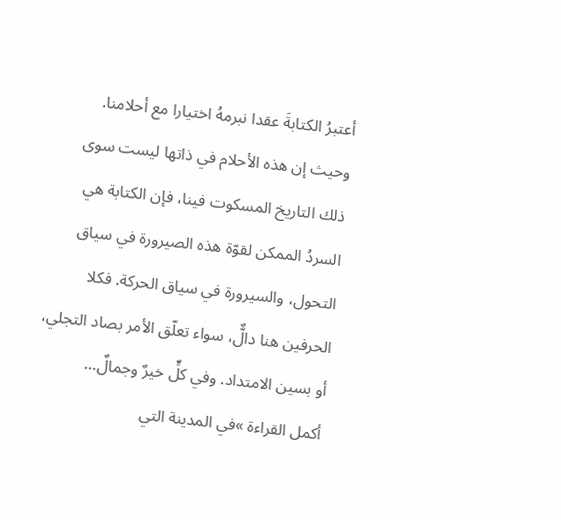أعتبرُ الكتابةَ عقدا نبرمهُ اختيارا مع أحلامنا. وحيث إن هذه الأحلام في ذاتها ليست سوى ذلك التاريخ المسكوت فينا، فإن الكتابة هي السردُ الممكن لقوّة هذه الصيرورة في سياق التحول، والسيرورة في سياق الحركة. فكلا الحرفين هنا دالٌّ، سواء تعلّق الأمر بصاد التجلي، أو بسين الامتداد. وفي كلٍّ خيرٌ وجمالٌ…
أكمل القراءة »في المدينة التي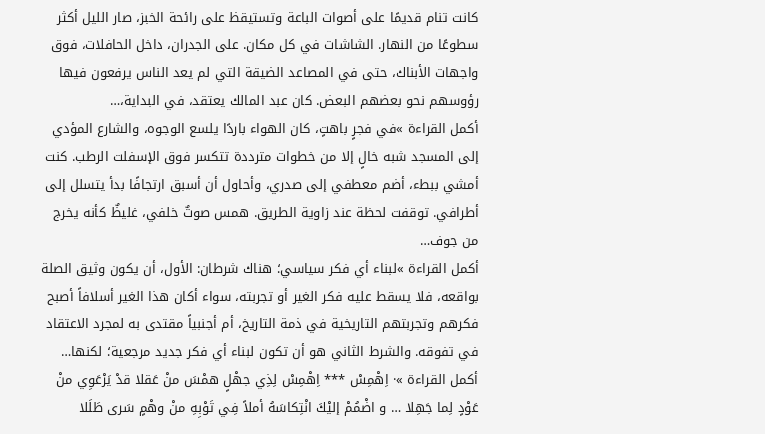كانت تنام قديمًا على أصوات الباعة وتستيقظ على رائحة الخبز، صار الليل أكثر سطوعًا من النهار. الشاشات في كل مكان. على الجدران، داخل الحافلات، فوق واجهات الأبناك، حتى في المصاعد الضيقة التي لم يعد الناس يرفعون فيها رؤوسهم نحو بعضهم البعض. كان عبد المالك يعتقد، في البداية،…
أكمل القراءة »في فجرٍ باهتٍ، كان الهواء باردًا يلسع الوجوه، والشارع المؤدي إلى المسجد شبه خالٍ إلا من خطوات مترددة تتكسر فوق الإسفلت الرطب. كنت أمشي ببطء، أضم معطفي إلى صدري، وأحاول أن أسبق ارتجافًا بدأ يتسلل إلى أطرافي. توقفت لحظة عند زاوية الطريق. همس صوتٌ خلفي، غليظٌ كأنه يخرج من جوف…
أكمل القراءة »لبناء أي فكر سياسي؛ هناك شرطان: الأول، أن يكون وثيق الصلة بواقعه، فلا يسقط عليه فكر الغير أو تجربته، سواء أكان هذا الغير أسلافاً أصبح فكرهم وتجربتهم التاريخية في ذمة التاريخ، أم أجنبياً مقتدى به لمجرد الاعتقاد في تفوقه. والشرط الثاني هو أن تكون لبناء أي فكر جديد مرجعية؛ لكنها…
أكمل القراءة »· اِهْمِسْ *** اِهْمِسْ لِذِي جهْلٍ همْسَ منْ عَقلا قدْ يَرْعَوِي منْ عَوْدٍ لِما جَهِلا … و اضْمُمْ إليْكَ انْتِكاسَهُ أملاً فِي تَوْبِهِ منْ وهْمٍ سَرى طَلَلا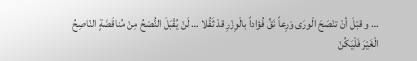… و قبْلَ أنْ تنْصَحَ الْورَى وَرِعاً نَقِّ فُؤاداً بالْوِزْرِ قدْ ثَقُلا … لَنْ يُقْبَلَ النُّصْحُ مِنْ مُناقَضَةٍ النّاصِحُ الْغَيْرَ فَلْيَكُنْ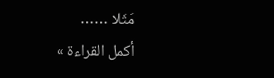مَثَلا ……
أكمل القراءة »